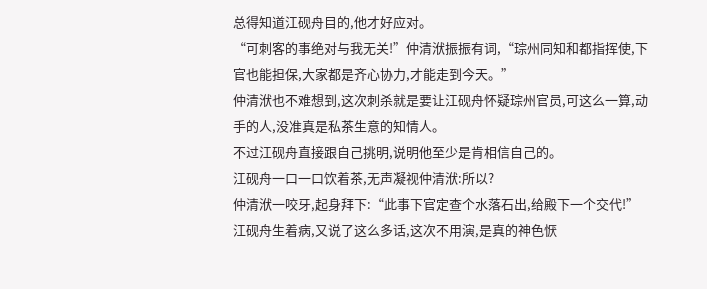总得知道江砚舟目的,他才好应对。
“可刺客的事绝对与我无关!”仲清洑振振有词,“琮州同知和都指挥使,下官也能担保,大家都是齐心协力,才能走到今天。”
仲清洑也不难想到,这次刺杀就是要让江砚舟怀疑琮州官员,可这么一算,动手的人,没准真是私茶生意的知情人。
不过江砚舟直接跟自己挑明,说明他至少是肯相信自己的。
江砚舟一口一口饮着茶,无声凝视仲清洑:所以?
仲清洑一咬牙,起身拜下:“此事下官定查个水落石出,给殿下一个交代!”
江砚舟生着病,又说了这么多话,这次不用演,是真的神色恹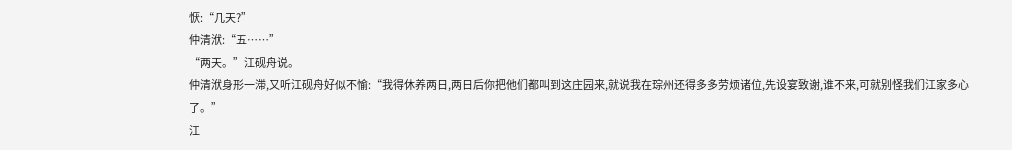恹:“几天?”
仲清洑:“五……”
“两天。”江砚舟说。
仲清洑身形一滞,又听江砚舟好似不愉:“我得休养两日,两日后你把他们都叫到这庄园来,就说我在琮州还得多多劳烦诸位,先设宴致谢,谁不来,可就别怪我们江家多心了。”
江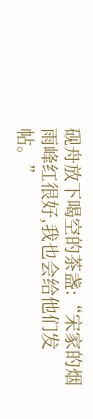砚舟放下喝空的茶盏:“宋家的烟雨峰红很好,我也会给他们发帖。”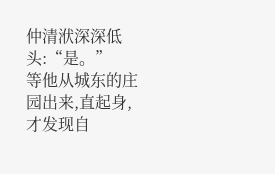仲清洑深深低头:“是。”
等他从城东的庄园出来,直起身,才发现自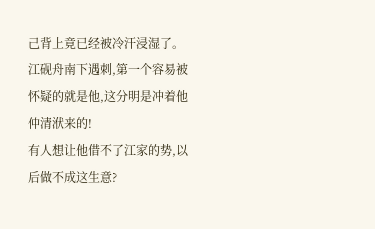己背上竟已经被冷汗浸湿了。
江砚舟南下遇刺,第一个容易被怀疑的就是他,这分明是冲着他仲清洑来的!
有人想让他借不了江家的势,以后做不成这生意?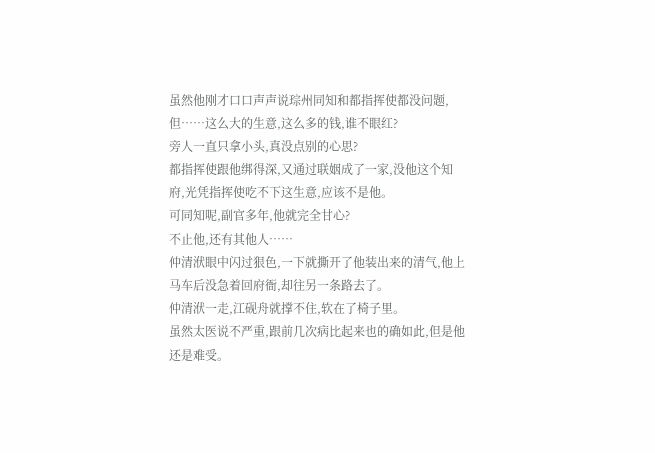虽然他刚才口口声声说琮州同知和都指挥使都没问题,但……这么大的生意,这么多的钱,谁不眼红?
旁人一直只拿小头,真没点别的心思?
都指挥使跟他绑得深,又通过联姻成了一家,没他这个知府,光凭指挥使吃不下这生意,应该不是他。
可同知呢,副官多年,他就完全甘心?
不止他,还有其他人……
仲清洑眼中闪过狠色,一下就撕开了他装出来的清气,他上马车后没急着回府衙,却往另一条路去了。
仲清洑一走,江砚舟就撑不住,软在了椅子里。
虽然太医说不严重,跟前几次病比起来也的确如此,但是他还是难受。